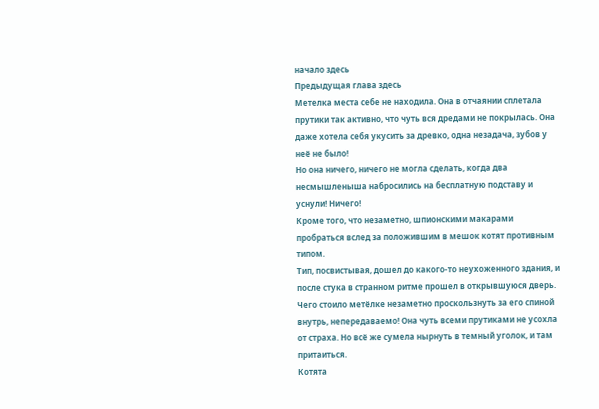начало здесь
Предыдущая глава здесь
Метелка места себе не находила. Она в отчаянии сплетала прутики так активно, что чуть вся дредами не покрылась. Она даже хотела себя укусить за древко, одна незадача, зубов у неё не было!
Но она ничего, ничего не могла сделать, когда два несмышленыша набросились на бесплатную подставу и уснули! Ничего!
Кроме того, что незаметно, шпионскими макарами пробраться вслед за положившим в мешок котят противным типом.
Тип, посвистывая, дошел до какого-то неухоженного здания, и после стука в странном ритме прошел в открывшуюся дверь.
Чего стоило метёлке незаметно проскользнуть за его спиной внутрь, непередаваемо! Она чуть всеми прутиками не усохла от страха. Но всё же сумела нырнуть в темный уголок, и там притаиться.
Котята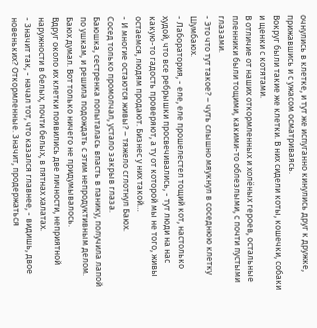очнулись в клетке, и тут же испуганно кинулись друг к дружке, прижавшись и с ужасом осматриваясь.
Вокруг были такие же клетки. В них сидели коты, кошечки, собаки и щенки с котятами.
В отличие от наших откормленных и холёных героев, остальные пленники были тощими, какими-то облезлыми, с почти пустыми глазами.
- Это что тут такое? – чуть слышно мяукнул в соседнюю клетку Шумбаюх.
- Лаборатория, - еле, еле прошелестел тощий кот, настолько худой, что все ребрышки просвечивались, - тут люди на нас какую-то гадость проверяют, а ту от которой мы не того, живы остаемся, людям продают. Бизнес у них такой…
- И многие остаются живы? – тяжело сглотнул Баюх.
Сосед только промолчал, устало закрыв глаза.
Баюшка, сестренка попыталась впасть в панику, получила лапой по ушкам, и решила подождать с этим непродуктивным делом.
Баюх думал. Вот только ничего не придумывалось.
Вдруг около их клетки появились две личности, неприятной наружности в белых, почти белых, в пятнах халатах.
- Значит так, - начал тот, что казался главнее, - видишь, двое новеньких? Откормленные. Значит, продержаться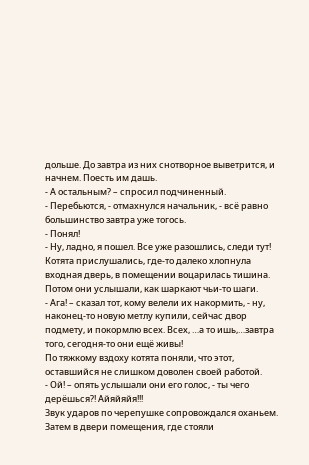дольше. До завтра из них снотворное выветрится, и начнем. Поесть им дашь.
- А остальным? – спросил подчиненный.
- Перебьются, - отмахнулся начальник, - всё равно большинство завтра уже тогось.
- Понял!
- Ну, ладно, я пошел. Все уже разошлись, следи тут!
Котята прислушались, где-то далеко хлопнула входная дверь, в помещении воцарилась тишина.
Потом они услышали, как шаркают чьи-то шаги.
- Ага! – сказал тот, кому велели их накормить, - ну, наконец-то новую метлу купили, сейчас двор подмету, и покормлю всех. Всех, …а то ишь,…завтра того, сегодня-то они ещё живы!
По тяжкому вздоху котята поняли, что этот, оставшийся не слишком доволен своей работой.
- Ой! – опять услышали они его голос, - ты чего дерёшься?! Айяйяйя!!!
Звук ударов по черепушке сопровождался оханьем.
Затем в двери помещения, где стояли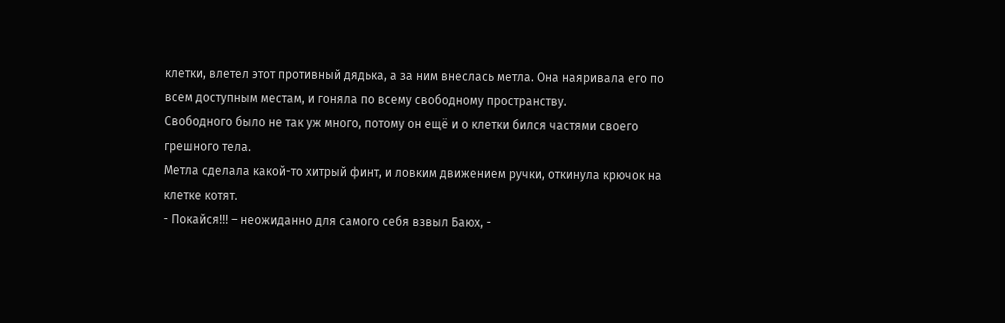клетки, влетел этот противный дядька, а за ним внеслась метла. Она наяривала его по всем доступным местам, и гоняла по всему свободному пространству.
Свободного было не так уж много, потому он ещё и о клетки бился частями своего грешного тела.
Метла сделала какой-то хитрый финт, и ловким движением ручки, откинула крючок на клетке котят.
- Покайся!!! – неожиданно для самого себя взвыл Баюх, -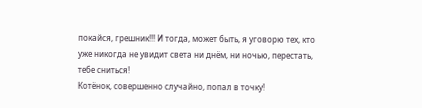покайся, грешник!!! И тогда, может быть, я уговорю тех, кто уже никогда не увидит света ни днём, ни ночью, перестать, тебе сниться!
Котёнок, совершенно случайно, попал в точку!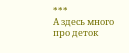***
А здесь много про деток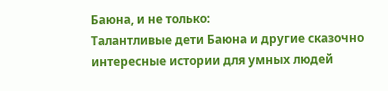Баюна, и не только:
Талантливые дети Баюна и другие сказочно интересные истории для умных людей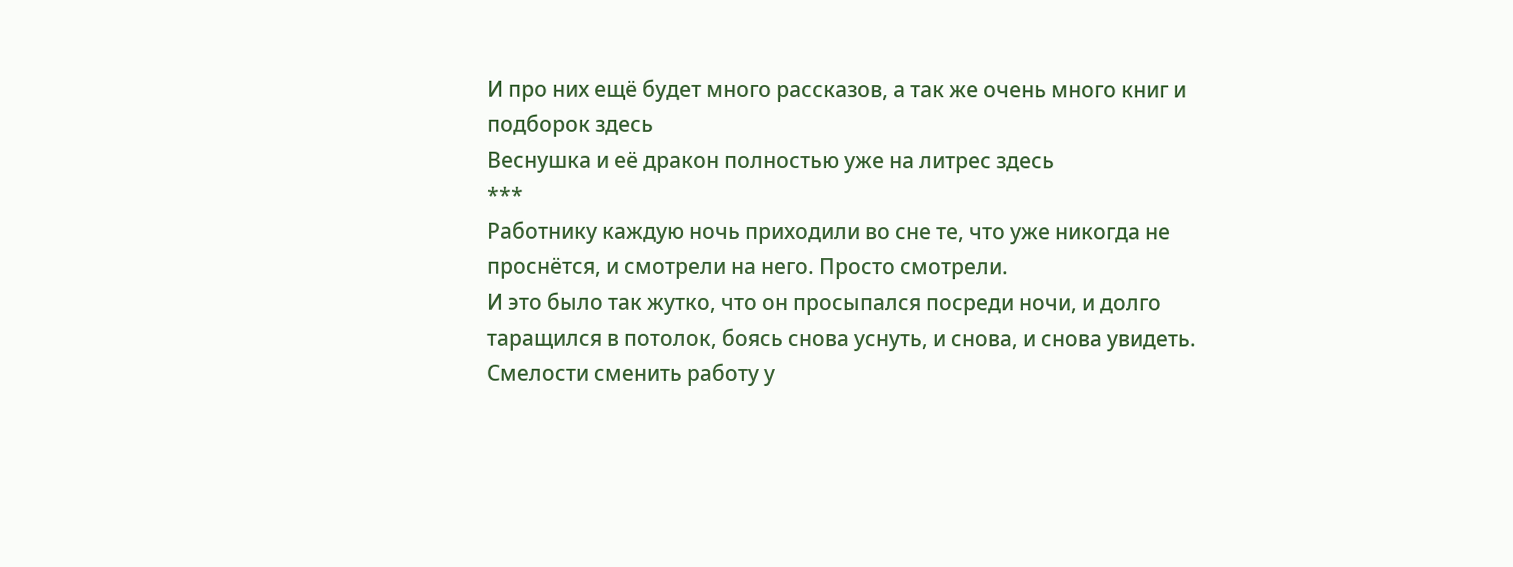И про них ещё будет много рассказов, а так же очень много книг и подборок здесь
Веснушка и её дракон полностью уже на литрес здесь
***
Работнику каждую ночь приходили во сне те, что уже никогда не проснётся, и смотрели на него. Просто смотрели.
И это было так жутко, что он просыпался посреди ночи, и долго таращился в потолок, боясь снова уснуть, и снова, и снова увидеть. Смелости сменить работу у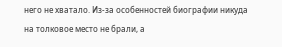него не хватало. Из-за особенностей биографии никуда на толковое место не брали, а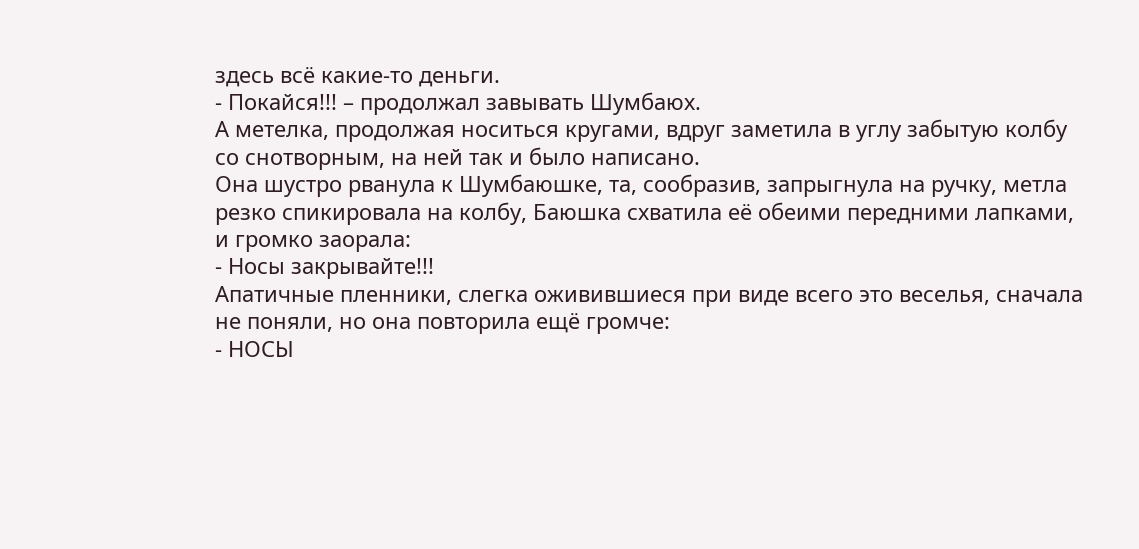здесь всё какие-то деньги.
- Покайся!!! – продолжал завывать Шумбаюх.
А метелка, продолжая носиться кругами, вдруг заметила в углу забытую колбу со снотворным, на ней так и было написано.
Она шустро рванула к Шумбаюшке, та, сообразив, запрыгнула на ручку, метла резко спикировала на колбу, Баюшка схватила её обеими передними лапками, и громко заорала:
- Носы закрывайте!!!
Апатичные пленники, слегка оживившиеся при виде всего это веселья, сначала не поняли, но она повторила ещё громче:
- НОСЫ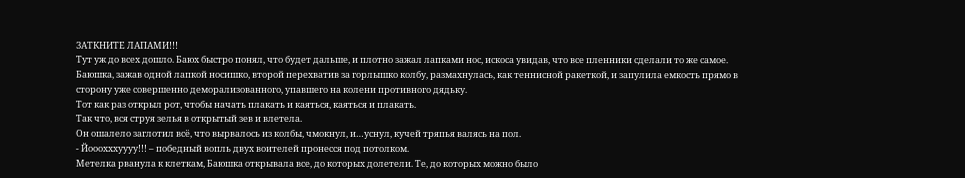ЗАТКНИТЕ ЛАПАМИ!!!
Тут уж до всех дошло. Баюх быстро понял, что будет дальше, и плотно зажал лапками нос, искоса увидав, что все пленники сделали то же самое.
Баюшка, зажав одной лапкой носишко, второй перехватив за горлышко колбу, размахнулась, как теннисной ракеткой, и запулила емкость прямо в сторону уже совершенно деморализованного, упавшего на колени противного дядьку.
Тот как раз открыл рот, чтобы начать плакать и каяться, каяться и плакать.
Так что, вся струя зелья в открытый зев и влетела.
Он ошалело заглотил всё, что вырвалось из колбы, чмокнул, и…уснул, кучей тряпья валясь на пол.
- Йооохххуууу!!! – победный вопль двух воителей пронесся под потолком.
Метелка рванула к клеткам, Баюшка открывала все, до которых долетели. Те, до которых можно было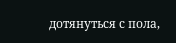дотянуться с пола,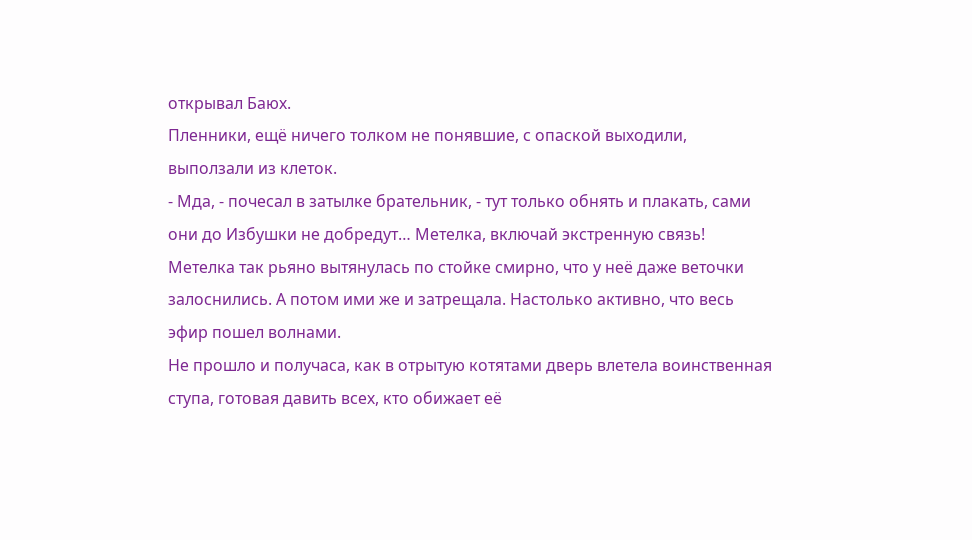открывал Баюх.
Пленники, ещё ничего толком не понявшие, с опаской выходили, выползали из клеток.
- Мда, - почесал в затылке брательник, - тут только обнять и плакать, сами они до Избушки не добредут… Метелка, включай экстренную связь!
Метелка так рьяно вытянулась по стойке смирно, что у неё даже веточки залоснились. А потом ими же и затрещала. Настолько активно, что весь эфир пошел волнами.
Не прошло и получаса, как в отрытую котятами дверь влетела воинственная ступа, готовая давить всех, кто обижает её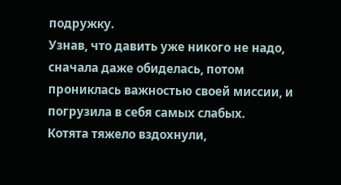подружку.
Узнав, что давить уже никого не надо, сначала даже обиделась, потом прониклась важностью своей миссии, и погрузила в себя самых слабых.
Котята тяжело вздохнули,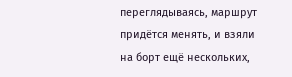переглядываясь, маршрут придётся менять, и взяли на борт ещё нескольких,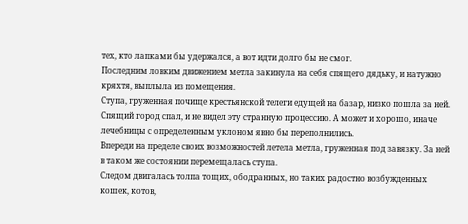тех, кто лапками бы удержался, а вот идти долго бы не смог.
Последним ловким движением метла закинула на себя спящего дядьку, и натужно кряхтя, выплыла из помещения.
Ступа, груженная почище крестьянской телеги едущей на базар, низко пошла за ней.
Спящий город спал, и не видел эту странную процессию. А может и хорошо, иначе лечебницы с определенным уклоном явно бы переполнились.
Впереди на пределе своих возможностей летела метла, груженная под завязку. За ней в таком же состоянии перемещалась ступа.
Следом двигалась толпа тощих, ободранных, но таких радостно возбужденных кошек, котов,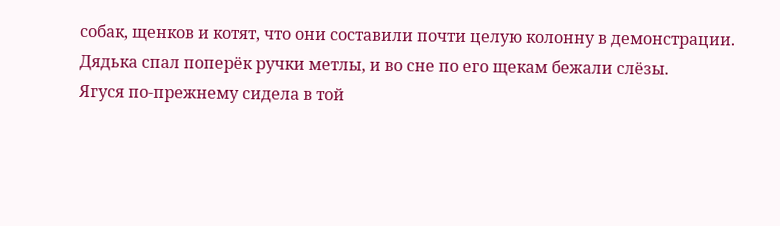собак, щенков и котят, что они составили почти целую колонну в демонстрации.
Дядька спал поперёк ручки метлы, и во сне по его щекам бежали слёзы.
Ягуся по-прежнему сидела в той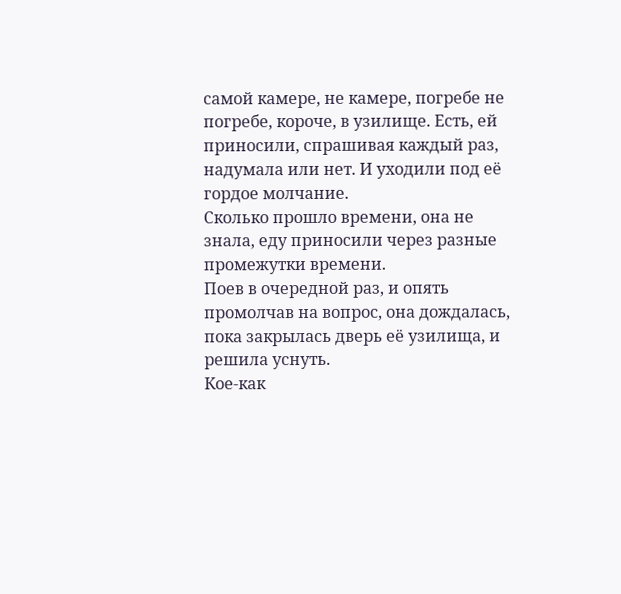самой камере, не камере, погребе не погребе, короче, в узилище. Есть, ей приносили, спрашивая каждый раз, надумала или нет. И уходили под её гордое молчание.
Сколько прошло времени, она не знала, еду приносили через разные промежутки времени.
Поев в очередной раз, и опять промолчав на вопрос, она дождалась, пока закрылась дверь её узилища, и решила уснуть.
Кое-как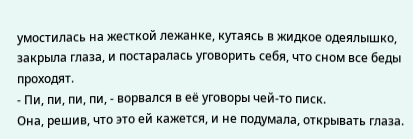умостилась на жесткой лежанке, кутаясь в жидкое одеялышко, закрыла глаза, и постаралась уговорить себя, что сном все беды проходят.
- Пи, пи, пи, пи, - ворвался в её уговоры чей-то писк.
Она, решив, что это ей кажется, и не подумала, открывать глаза.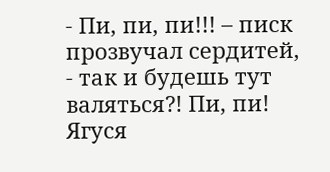- Пи, пи, пи!!! – писк прозвучал сердитей, - так и будешь тут валяться?! Пи, пи!
Ягуся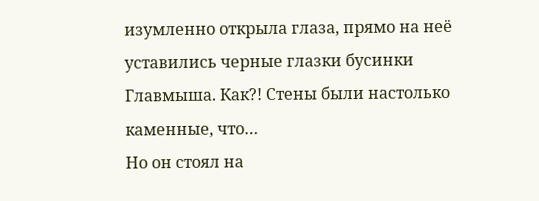изумленно открыла глаза, прямо на неё уставились черные глазки бусинки Главмыша. Как?! Стены были настолько каменные, что…
Но он стоял на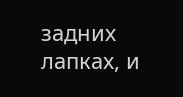задних лапках, и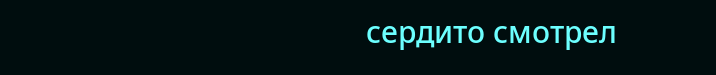сердито смотрел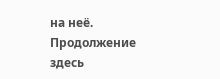на неё.
Продолжение здесь